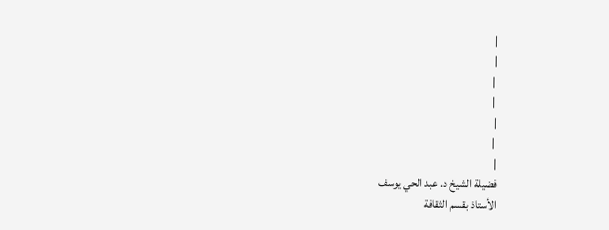|
|
 |
 |
|
 |
|
فضيلة الشيخ د. عبد الحي يوسف
الأستاذ بقسم الثقافة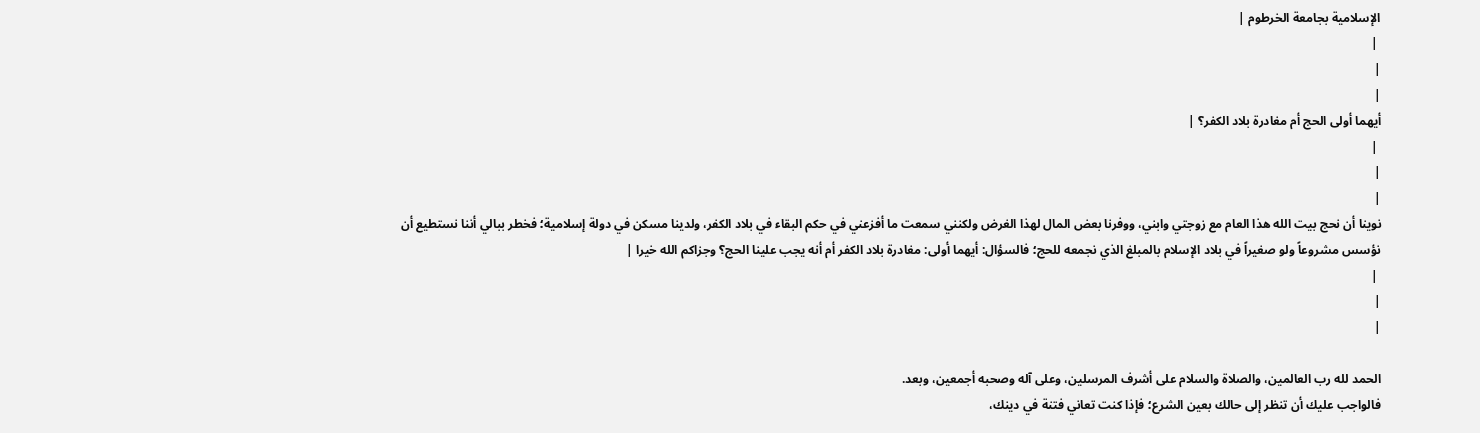الإسلامية بجامعة الخرطوم |
 |
|
|
أيهما أولى الحج أم مغادرة بلاد الكفر؟ |
 |
|
|
نوينا أن نحج بيت الله هذا العام مع زوجتي وابني، ووفرنا بعض المال لهذا الغرض ولكنني سمعت ما أفزعني في حكم البقاء في بلاد الكفر، ولدينا مسكن في دولة إسلامية؛ فخطر ببالي أننا نستطيع أن نؤسس مشروعاً ولو صغيراً في بلاد الإسلام بالمبلغ الذي نجمعه للحج؛ فالسؤال: أيهما أولى: مغادرة بلاد الكفر أم أنه يجب علينا الحج؟ وجزاكم الله خيرا |
 |
|
|

الحمد لله رب العالمين، والصلاة والسلام على أشرف المرسلين، وعلى آله وصحبه أجمعين، وبعد.
فالواجب عليك أن تنظر إلى حالك بعين الشرع؛ فإذا كنت تعاني فتنة في دينك،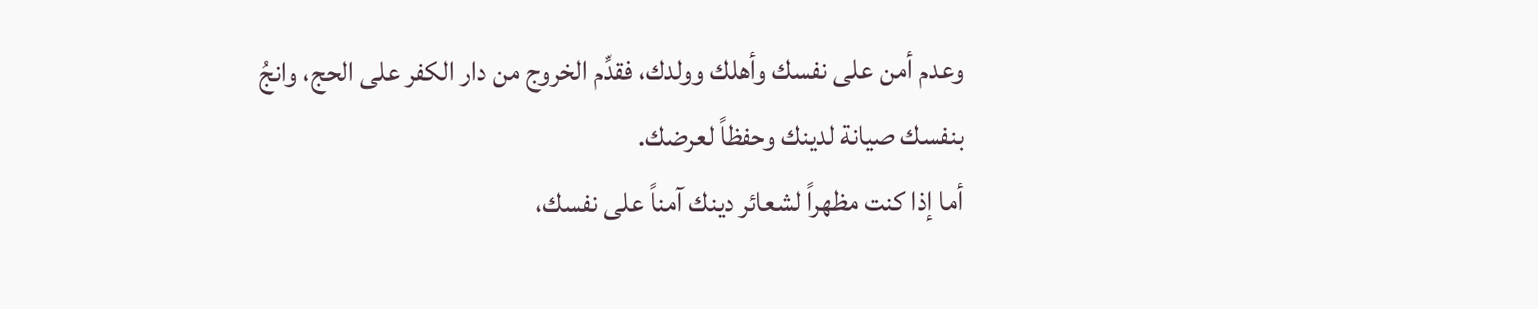وعدم أمن على نفسك وأهلك وولدك، فقدِّم الخروج من دار الكفر على الحج، وانجُ بنفسك صيانة لدينك وحفظاً لعرضك.
أما إذا كنت مظهراً لشعائر دينك آمناً على نفسك،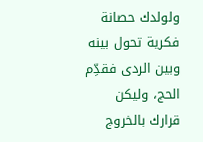ولولدك حصانة فكرية تحول بينه وبين الردى فقدِّم الحج، وليكن قرارك بالخروج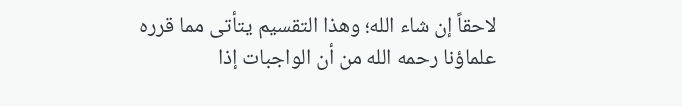لاحقاً إن شاء الله؛ وهذا التقسيم يتأتى مما قرره علماؤنا رحمه الله من أن الواجبات إذا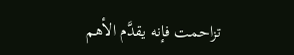تزاحمت فإنه يقدَّم الأهم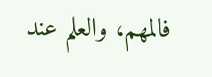فالمهم، والعلم عند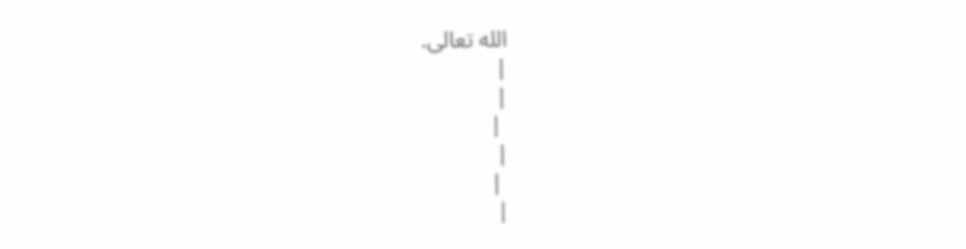الله تعالى.
|
|
 |
|
 |
|